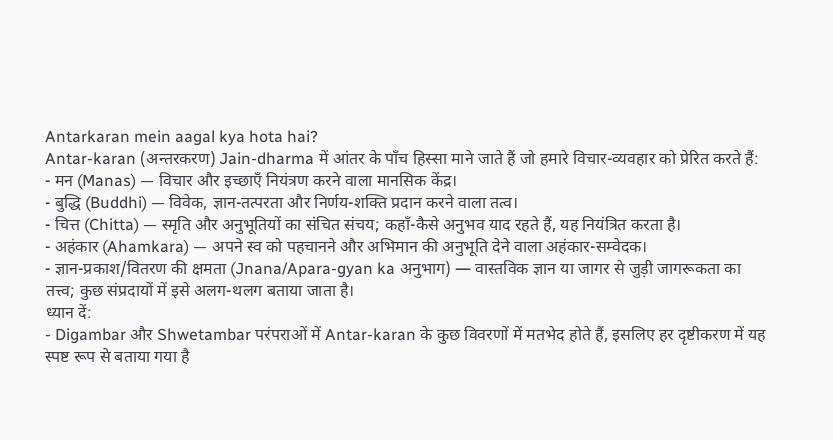Antarkaran mein aagal kya hota hai?
Antar-karan (अन्तरकरण) Jain-dharma में आंतर के पाँच हिस्सा माने जाते हैं जो हमारे विचार-व्यवहार को प्रेरित करते हैं:
- मन (Manas) — विचार और इच्छाएँ नियंत्रण करने वाला मानसिक केंद्र।
- बुद्धि (Buddhi) — विवेक, ज्ञान-तत्परता और निर्णय-शक्ति प्रदान करने वाला तत्व।
- चित्त (Chitta) — स्मृति और अनुभूतियों का संचित संचय; कहाँ-कैसे अनुभव याद रहते हैं, यह नियंत्रित करता है।
- अहंकार (Ahamkara) — अपने स्व को पहचानने और अभिमान की अनुभूति देने वाला अहंकार-सम्वेदक।
- ज्ञान-प्रकाश/वितरण की क्षमता (Jnana/Apara-gyan ka अनुभाग) — वास्तविक ज्ञान या जागर से जुड़ी जागरूकता का तत्त्व; कुछ संप्रदायों में इसे अलग-थलग बताया जाता है।
ध्यान दें:
- Digambar और Shwetambar परंपराओं में Antar-karan के कुछ विवरणों में मतभेद होते हैं, इसलिए हर दृष्टीकरण में यह स्पष्ट रूप से बताया गया है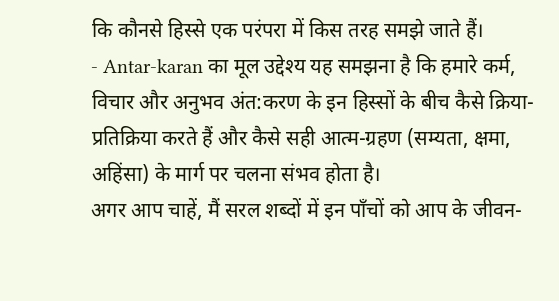कि कौनसे हिस्से एक परंपरा में किस तरह समझे जाते हैं।
- Antar-karan का मूल उद्देश्य यह समझना है कि हमारे कर्म, विचार और अनुभव अंत:करण के इन हिस्सों के बीच कैसे क्रिया-प्रतिक्रिया करते हैं और कैसे सही आत्म-ग्रहण (सम्यता, क्षमा, अहिंसा) के मार्ग पर चलना संभव होता है।
अगर आप चाहें, मैं सरल शब्दों में इन पाँचों को आप के जीवन-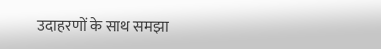उदाहरणों के साथ समझा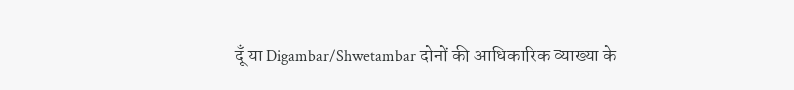दूँ या Digambar/Shwetambar दोनों की आधिकारिक व्याख्या के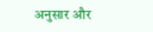अनुसार और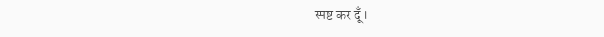स्पष्ट कर दूँ।